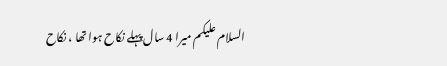السلام علیکم میرا 4 سال پہلے نکاح ہوا تھا ، نکاح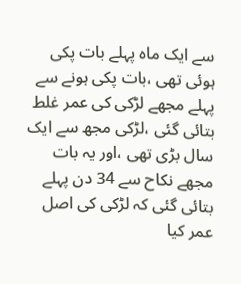سے ایک ماہ پہلے بات پکی ہوئی تھی ،بات پکی ہونے سے پہلے مجھے لڑکی کی عمر غلط بتائی گئی ،لڑکی مجھ سے ایک سال بڑی تھی ،اور یہ بات مجھے نکاح سے 34 دن پہلے بتائی گئی کہ لڑکی کی اصل عمر کیا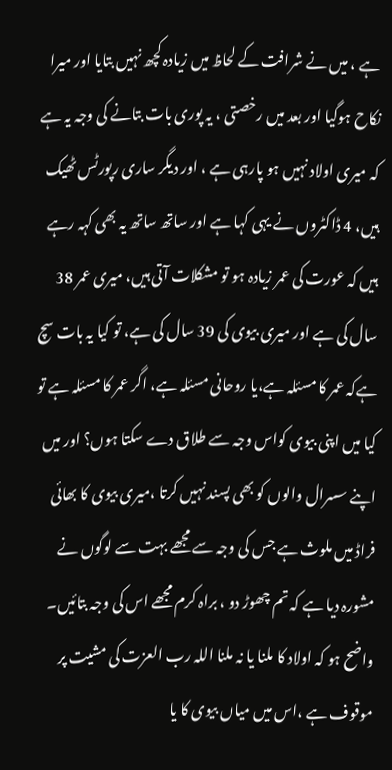ہے ، میں نے شرافت کے لحاظ میں زیادہ کچھ نہیں بتایا اور میرا نکاح ہوگیا اور بعد میں رخصتی ، یہ پوری بات بتانے کی وجہ یہ ہے کہ میری اولاد نہیں ہو پارہی ہے ، اور دیگر ساری رپورٹس ٹھیک ہیں، 4 ڈاکٹروں نے یہی کہا ہے اور ساتھ ساتھ یہ بھی کہہ رہے ہیں کہ عورت کی عمر زیادہ ہو تو مشکلات آتی ہیں، میری عمر 38 سال کی ہے اور میری بیوی کی 39 سال کی ہے، تو کیا یہ بات سچ ہےکہ عمر کا مسئلہ ہے،یا روحانی مسئلہ ہے، اگر عمر کا مسئلہ ہے تو کیا میں اپنی بیوی کواس وجہ سے طلاق دے سکتا ہوں؟ اور میں اپنے سسرال والوں کو بھی پسند نہیں کرتا ،میری بیوی کا بھائی فراڈ میں ملوث ہے جس کی وجہ سے مجھے بہت سے لوگوں نے مشورہ دیا ہے کہ تم چھوڑ دو ، براہ کرم مجھے اس کی وجہ بتائیں۔
واضح ہو کہ اولاد کا ملنا یا نہ ملنا اللہ رب العزت کی مشیت پر موقوف ہے ،اس میں میاں بیوی کا یا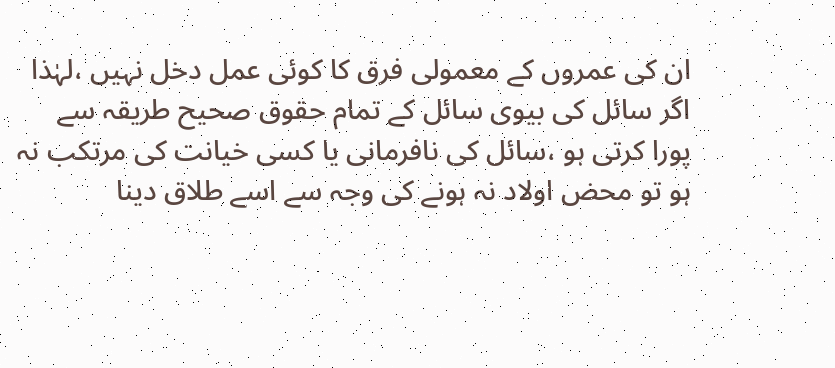ان کی عمروں کے معمولی فرق کا کوئی عمل دخل نہیں ،لہٰذا اگر سائل کی بیوی سائل کے تمام حقوق صحیح طریقہ سے پورا کرتی ہو ،سائل کی نافرمانی یا کسی خیانت کی مرتکب نہ ہو تو محض اولاد نہ ہونے کی وجہ سے اسے طلاق دینا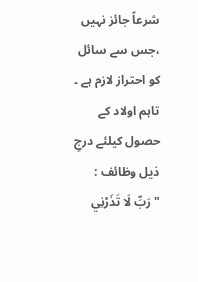شرعاً جائز نہیں ،جس سے سائل کو احتراز لازم ہے ۔
تاہم اولاد کے حصول کیلئے درجِ ذیل وظائف :
" رَبِّ لَا تَذَرْنِي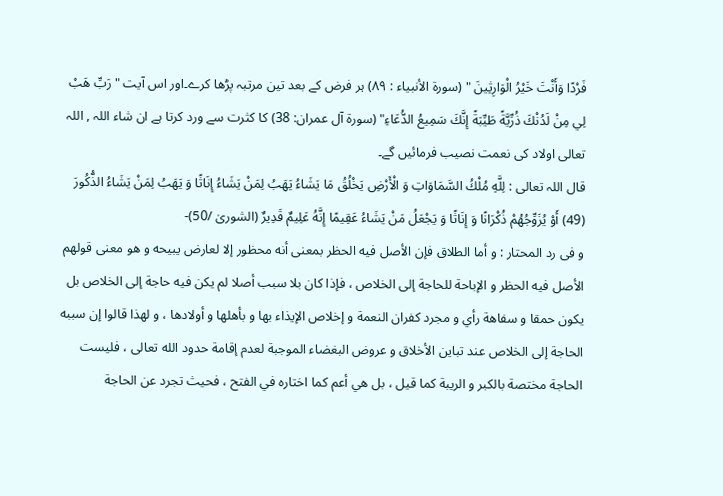فَرْدًا وَأَنْتَ خَيْرُ الْوَارِثِينَ " (سورة الأنبياء : ٨٩) ہر فرض کے بعد تین مرتبہ پڑھا کرے۔اور اس آیت " رَبِّ هَبْ لِي مِنْ لَدُنْكَ ذُرِّيَّةً طَيِّبَةً إِنَّكَ سَمِيعُ الدُّعَاءِ" (سورة آل عمران: 38) کا کثرت سے ورد کرتا ہے ان شاء اللہ , اللہ تعالی اولاد کی نعمت نصیب فرمائیں گے۔
قال اللہ تعالی : لِلَّهِ مُلْكُ السَّمَاوَاتِ وَ الْأَرْضِ يَخْلُقُ مَا يَشَاءُ يَهَبُ لِمَنْ يَشَاءُ إِنَاثًا وَ يَهَبُ لِمَنْ يَشَاءُ الذُّكُورَ (49) أَوْ يُزَوِّجُهُمْ ذُكْرَانًا وَ إِنَاثًا وَ يَجْعَلُ مَنْ يَشَاءُ عَقِيمًا إِنَّهُ عَلِيمٌ قَدِيرٌ (الشوریٰ /50)-
و فی رد المحتار : و أما الطلاق فإن الأصل فيه الحظر بمعنى أنه محظور إلا لعارض يبيحه و هو معنى قولهم الأصل فيه الحظر و الإباحة للحاجة إلى الخلاص ، فإذا كان بلا سبب أصلا لم يكن فيه حاجة إلى الخلاص بل يكون حمقا و سفاهة رأي و مجرد كفران النعمة و إخلاص الإيذاء بها و بأهلها و أولادها ، و لهذا قالوا إن سببه الحاجة إلى الخلاص عند تباين الأخلاق و عروض البغضاء الموجبة لعدم إقامة حدود الله تعالى ، فليست الحاجة مختصة بالكبر و الريبة كما قيل ، بل هي أعم كما اختاره في الفتح ، فحيث تجرد عن الحاجة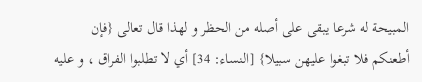المبيحة له شرعا يبقى على أصله من الحظر و لهذا قال تعالى {فإن أطعنكم فلا تبغوا عليهن سبيلا} [النساء: 34] أي لا تطلبوا الفراق ، و عليه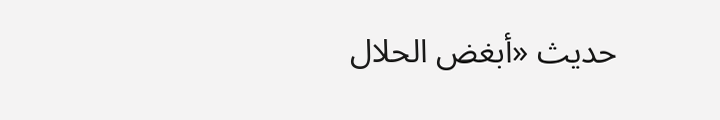حديث «أبغض الحلال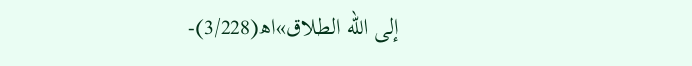إلى الله الطلاق»اھ(3/228)-